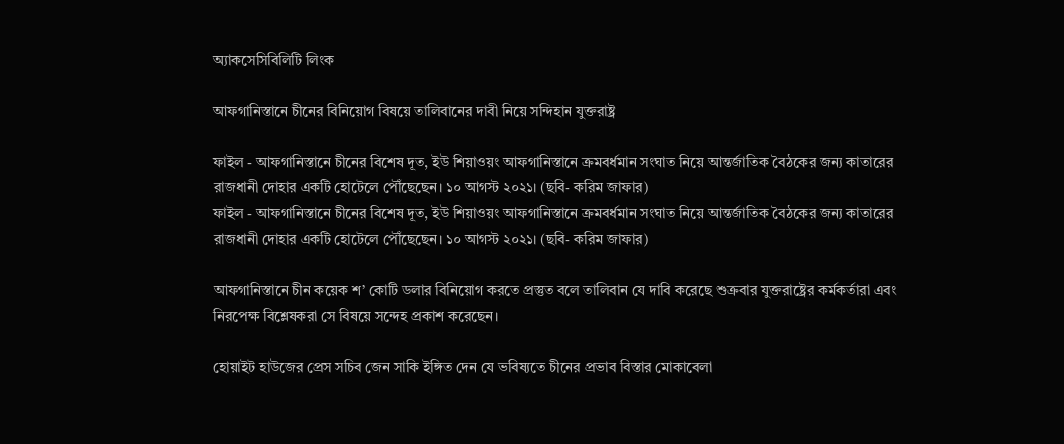অ্যাকসেসিবিলিটি লিংক

আফগানিস্তানে চীনের বিনিয়োগ বিষয়ে তালিবানের দাবী নিয়ে সন্দিহান যুক্তরাষ্ট্র

ফাইল - আফগানিস্তানে চীনের বিশেষ দূত, ইউ শিয়াওয়ং আফগানিস্তানে ক্রমবর্ধমান সংঘাত নিয়ে আন্তর্জাতিক বৈঠকের জন্য কাতারের রাজধানী দোহার একটি হোটেলে পৌঁছেছেন। ১০ আগস্ট ২০২১। (ছবি- করিম জাফার)
ফাইল - আফগানিস্তানে চীনের বিশেষ দূত, ইউ শিয়াওয়ং আফগানিস্তানে ক্রমবর্ধমান সংঘাত নিয়ে আন্তর্জাতিক বৈঠকের জন্য কাতারের রাজধানী দোহার একটি হোটেলে পৌঁছেছেন। ১০ আগস্ট ২০২১। (ছবি- করিম জাফার)

আফগানিস্তানে চীন কয়েক শ’ কোটি ডলার বিনিয়োগ করতে প্রস্তুত বলে তালিবান যে দাবি করেছে শুক্রবার যুক্তরাষ্ট্রের কর্মকর্তারা এবং নিরপেক্ষ বিশ্লেষকরা সে বিষয়ে সন্দেহ প্রকাশ করেছেন।

হোয়াইট হাউজের প্রেস সচিব জেন সাকি ইঙ্গিত দেন যে ভবিষ্যতে চীনের প্রভাব বিস্তার মোকাবেলা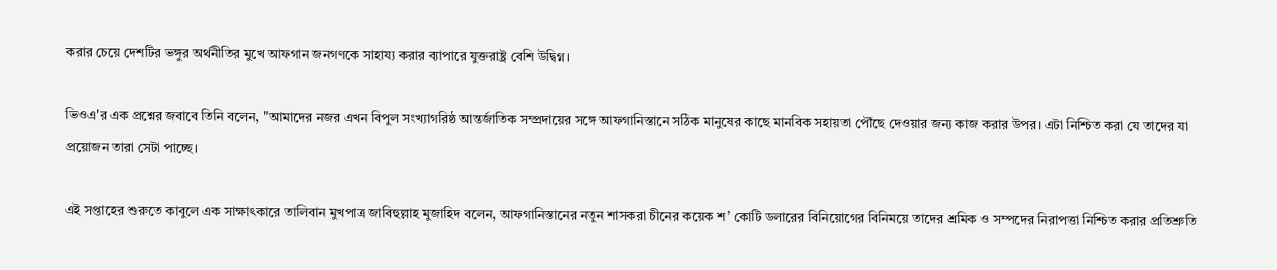করার চেয়ে দেশটির ভঙ্গুর অর্থনীতির মুখে আফগান জনগণকে সাহায্য করার ব্যাপারে যুক্তরাষ্ট্র বেশি উদ্বিগ্ন।

ভিওএ'র এক প্রশ্নের জবাবে তিনি বলেন, "আমাদের নজর এখন বিপুল সংখ্যাগরিষ্ঠ আন্তর্জাতিক সম্প্রদায়ের সঙ্গে আফগানিস্তানে সঠিক মানুষের কাছে মানবিক সহায়তা পৌঁছে দেওয়ার জন্য কাজ করার উপর। এটা নিশ্চিত করা যে তাদের যা প্রয়োজন তারা সেটা পাচ্ছে।

এই সপ্তাহের শুরুতে কাবুলে এক সাক্ষাৎকারে তালিবান মুখপাত্র জাবিহুল্লাহ মুজাহিদ বলেন, আফগানিস্তানের নতুন শাসকরা চীনের কয়েক শ’ কোটি ডলারের বিনিয়োগের বিনিময়ে তাদের শ্রমিক ও সম্পদের নিরাপত্তা নিশ্চিত করার প্রতিশ্রুতি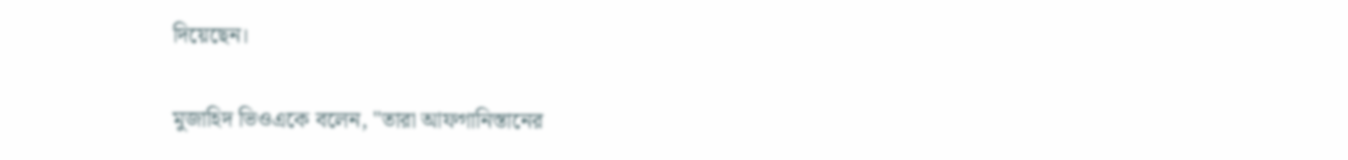দিয়েছেন।

মুজাহিদ ভিওএকে বলেন, "তারা আফগানিস্তানের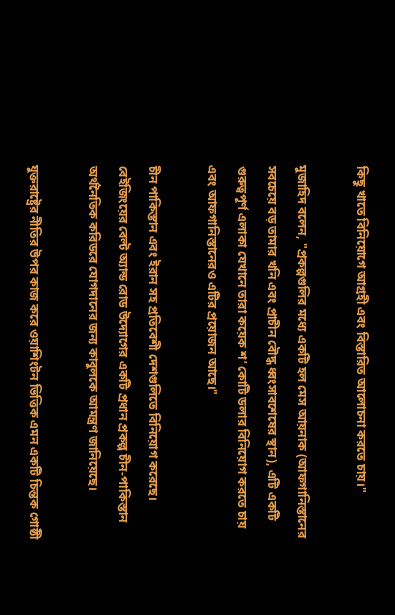কিছু খাতে বিনিয়োগে আগ্রহী এবং বিস্তারিত আলোচনা করতে চায়।"

মুজাহিদ বলেন, "প্রকল্পগুলির মধ্যে একটি হল মেস আয়নাক (আফগানিস্তানের সবচেয়ে বড় তামার খনি এবং প্রাচীন বৌদ্ধ ধ্বংসাবশেষের স্থান), এটি একটি গুরুত্বপূর্ণ এলাকা যেখানে তারা কয়েক শ’ কোটি ডলার বিনিয়োগ করতে চায় এবং আফগানিস্তানেরও এটির প্রয়োজন আছে।"

চীন পাকিস্তান এবং ইরান সহ প্রতিবেশী দেশগুলিতে বিনিয়োগ করেছে। বেইজিংয়ের বেল্ট অ্যান্ড রোড উদ্যোগের একটি প্রধান প্রকল্প চীন-পাকিস্তান অর্থনৈতিক করিডরে যোগদানের জন্য কাবুলকে আমন্ত্রণ জানিয়েছে।

যুক্তরাষ্ট্রের নীতির উপর কাজ করে ওয়াশিংটন ভিত্তিক এমন একটি চিন্তক গোষ্ঠী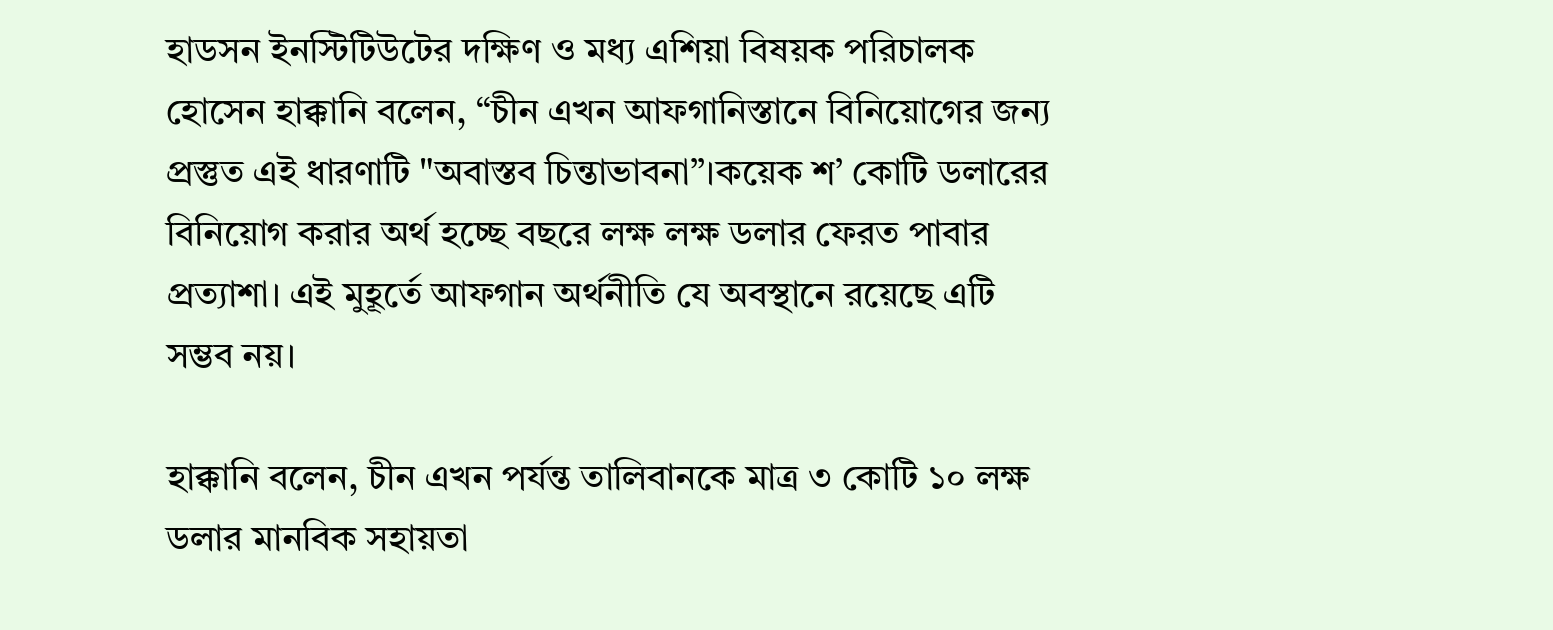হাডসন ইনস্টিটিউটের দক্ষিণ ও মধ্য এশিয়া বিষয়ক পরিচালক হোসেন হাক্কানি বলেন, “চীন এখন আফগানিস্তানে বিনিয়োগের জন্য প্রস্তুত এই ধারণাটি "অবাস্তব চিন্তাভাবনা”।কয়েক শ’ কোটি ডলারের বিনিয়োগ করার অর্থ হচ্ছে বছরে লক্ষ লক্ষ ডলার ফেরত পাবার প্রত্যাশা। এই মুহূর্তে আফগান অর্থনীতি যে অবস্থানে রয়েছে এটি সম্ভব নয়।

হাক্কানি বলেন, চীন এখন পর্যন্ত তালিবানকে মাত্র ৩ কোটি ১০ লক্ষ ডলার মানবিক সহায়তা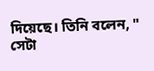দিয়েছে। তিনি বলেন, " সেটা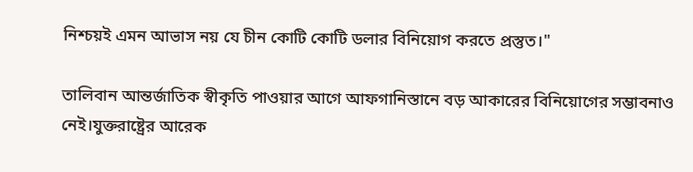নিশ্চয়ই এমন আভাস নয় যে চীন কোটি কোটি ডলার বিনিয়োগ করতে প্রস্তুত।"

তালিবান আন্তর্জাতিক স্বীকৃতি পাওয়ার আগে আফগানিস্তানে বড় আকারের বিনিয়োগের সম্ভাবনাও নেই।যুক্তরাষ্ট্রের আরেক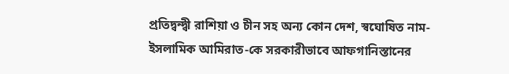প্রতিদ্বন্দ্বী রাশিয়া ও চীন সহ অন্য কোন দেশ, স্বঘোষিত নাম- ইসলামিক আমিরাত-কে সরকারীভাবে আফগানিস্তানের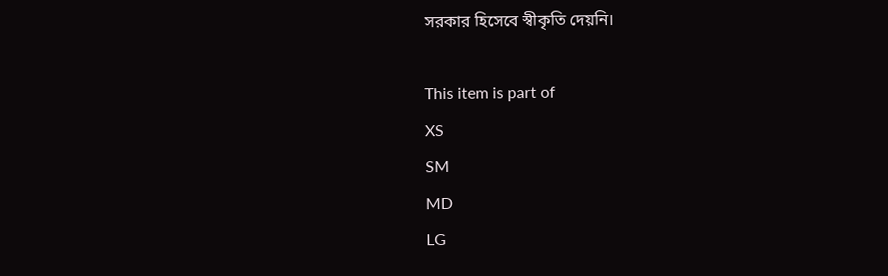সরকার হিসেবে স্বীকৃতি দেয়নি।

This item is part of
XS
SM
MD
LG